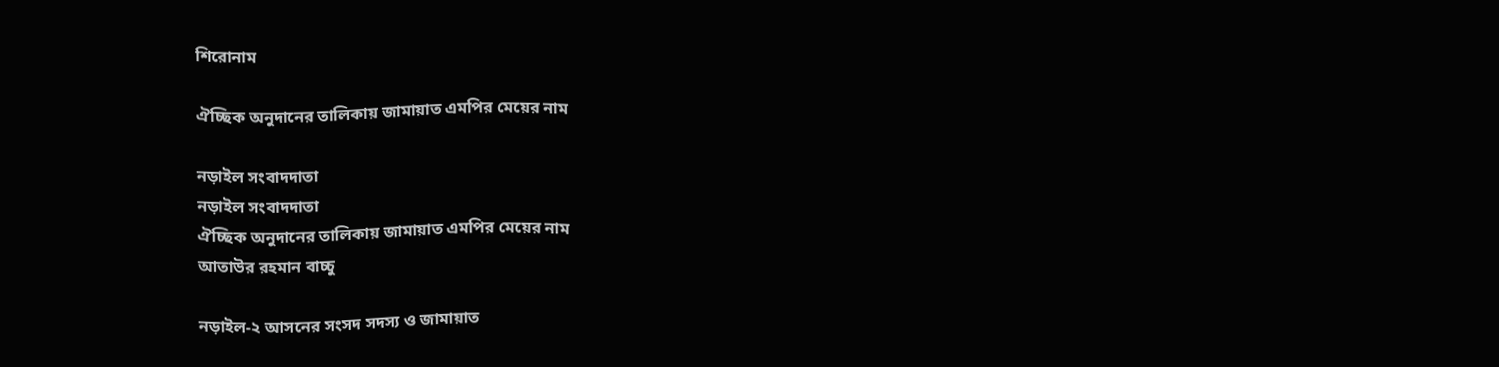শিরোনাম

ঐচ্ছিক অনুদানের তালিকায় জামায়াত এমপির মেয়ের নাম

নড়াইল সংবাদদাতা
নড়াইল সংবাদদাতা
ঐচ্ছিক অনুদানের তালিকায় জামায়াত এমপির মেয়ের নাম
আতাউর রহমান বাচ্চু

নড়াইল-২ আসনের সংসদ সদস্য ও জামায়াত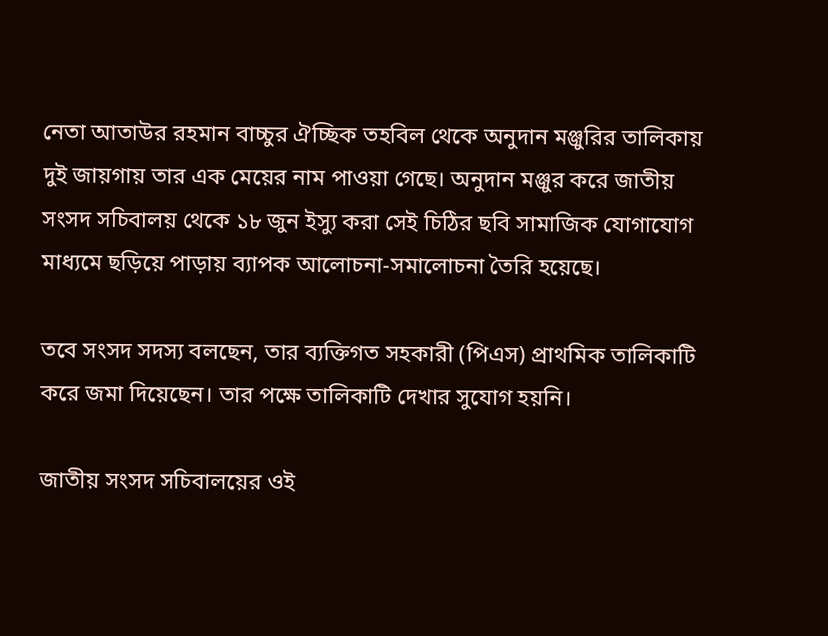নেতা আতাউর রহমান বাচ্চুর ঐচ্ছিক তহবিল থেকে অনুদান মঞ্জুরির তালিকায় দুই জায়গায় তার এক মেয়ের নাম পাওয়া গেছে। অনুদান মঞ্জুর করে জাতীয় সংসদ সচিবালয় থেকে ১৮ জুন ইস্যু করা সেই চিঠির ছবি সামাজিক যোগাযোগ মাধ্যমে ছড়িয়ে পাড়ায় ব্যাপক আলোচনা-সমালোচনা তৈরি হয়েছে।

তবে সংসদ সদস্য বলছেন, তার ব্যক্তিগত সহকারী (পিএস) প্রাথমিক তালিকাটি করে জমা দিয়েছেন। তার পক্ষে তালিকাটি দেখার সুযোগ হয়নি।

জাতীয় সংসদ সচিবালয়ের ওই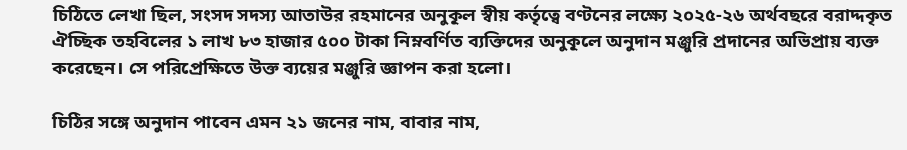চিঠিতে লেখা ছিল, সংসদ সদস্য আতাউর রহমানের অনুকূল স্বীয় কর্তৃত্বে বণ্টনের লক্ষ্যে ২০২৫-২৬ অর্থবছরে বরাদ্দকৃত ঐচ্ছিক তহবিলের ১ লাখ ৮৩ হাজার ৫০০ টাকা নিম্নবর্ণিত ব্যক্তিদের অনুকূলে অনুদান মঞ্জুরি প্রদানের অভিপ্রায় ব্যক্ত করেছেন। সে পরিপ্রেক্ষিতে উক্ত ব্যয়ের মঞ্জুরি জ্ঞাপন করা হলো।

চিঠির সঙ্গে অনুদান পাবেন এমন ২১ জনের নাম, বাবার নাম,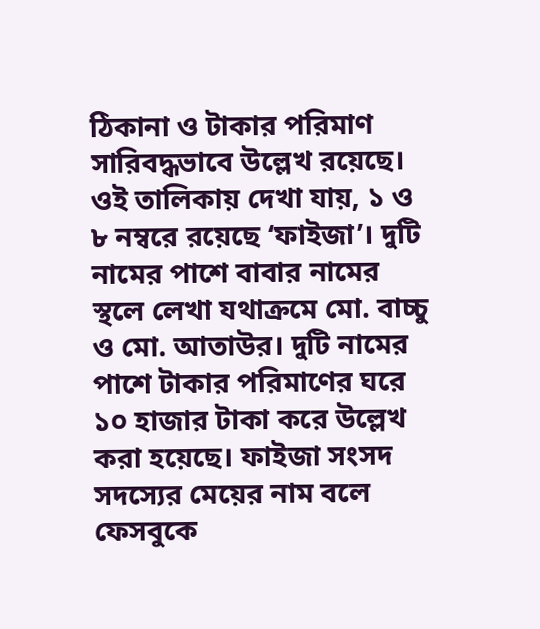ঠিকানা ও টাকার পরিমাণ সারিবদ্ধভাবে উল্লেখ রয়েছে। ওই তালিকায় দেখা যায়, ১ ও ৮ নম্বরে রয়েছে ‘ফাইজা’। দুটি নামের পাশে বাবার নামের স্থলে লেখা যথাক্রমে মো. বাচ্চু ও মো. আতাউর। দুটি নামের পাশে টাকার পরিমাণের ঘরে ১০ হাজার টাকা করে উল্লেখ করা হয়েছে। ফাইজা সংসদ সদস্যের মেয়ের নাম বলে ফেসবুকে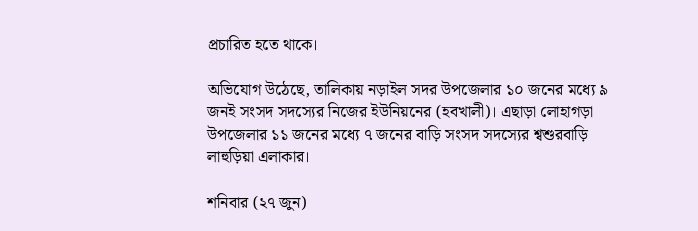প্রচারিত হতে থাকে।

অভিযোগ উঠেছে, তালিকায় নড়াইল সদর উপজেলার ১০ জনের মধ্যে ৯ জনই সংসদ সদস্যের নিজের ইউনিয়নের (হবখালী)। এছাড়া লোহাগড়া উপজেলার ১১ জনের মধ্যে ৭ জনের বাড়ি সংসদ সদস্যের শ্বশুরবাড়ি লাহুড়িয়া এলাকার।

শনিবার (২৭ জুন)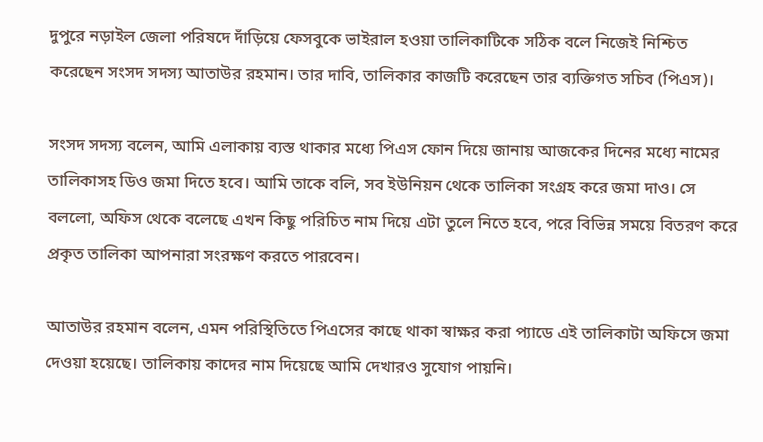দুপুরে নড়াইল জেলা পরিষদে দাঁড়িয়ে ফেসবুকে ভাইরাল হওয়া তালিকাটিকে সঠিক বলে নিজেই নিশ্চিত করেছেন সংসদ সদস্য আতাউর রহমান। তার দাবি, তালিকার কাজটি করেছেন তার ব্যক্তিগত সচিব (পিএস)।

সংসদ সদস্য বলেন, আমি এলাকায় ব্যস্ত থাকার মধ্যে পিএস ফোন দিয়ে জানায় আজকের দিনের মধ্যে নামের তালিকাসহ ডিও জমা দিতে হবে। আমি তাকে বলি, সব ইউনিয়ন থেকে তালিকা সংগ্রহ করে জমা দাও। সে বললো, অফিস থেকে বলেছে এখন কিছু পরিচিত নাম দিয়ে এটা তুলে নিতে হবে, পরে বিভিন্ন সময়ে বিতরণ করে প্রকৃত তালিকা আপনারা সংরক্ষণ করতে পারবেন।

আতাউর রহমান বলেন, এমন পরিস্থিতিতে পিএসের কাছে থাকা স্বাক্ষর করা প্যাডে এই তালিকাটা অফিসে জমা দেওয়া হয়েছে। তালিকায় কাদের নাম দিয়েছে আমি দেখারও সুযোগ পায়নি।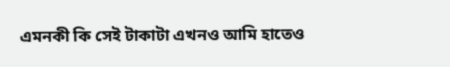এমনকী কি সেই টাকাটা এখনও আমি হাতেও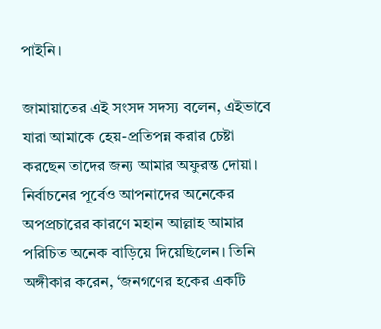পাইনি।

জামায়াতের এই সংসদ সদস্য বলেন, এইভাবে যারা আমাকে হেয়-প্রতিপন্ন করার চেষ্টা করছেন তাদের জন্য আমার অফুরন্ত দোয়া। নির্বাচনের পূর্বেও আপনাদের অনেকের অপপ্রচারের কারণে মহান আল্লাহ আমার পরিচিত অনেক বাড়িয়ে দিয়েছিলেন। তিনি অঙ্গীকার করেন, ‘জনগণের হকের একটি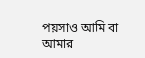পয়সাও আমি বা আমার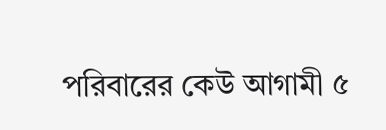পরিবারের কেউ আগামী ৫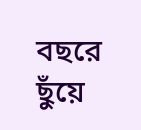বছরে ছুঁয়ে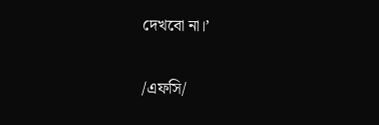দেখবো না।’

/এফসি/